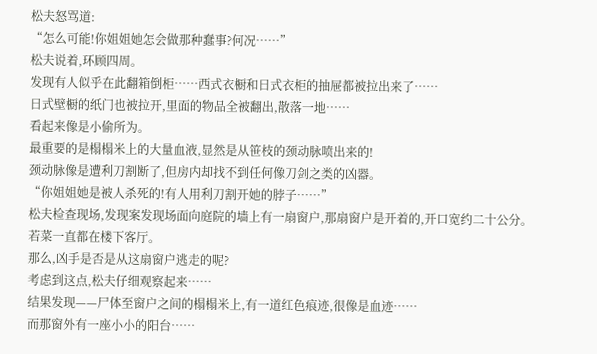松夫怒骂道:
“怎么可能!你姐姐她怎会做那种蠢事?何况……”
松夫说着,环顾四周。
发现有人似乎在此翻箱倒柜……西式衣橱和日式衣柜的抽屉都被拉出来了……
日式壁橱的纸门也被拉开,里面的物品全被翻出,散落一地……
看起来像是小偷所为。
最重要的是榻榻米上的大量血液,显然是从笹枝的颈动脉喷出来的!
颈动脉像是遭利刀割断了,但房内却找不到任何像刀剑之类的凶器。
“你姐姐她是被人杀死的!有人用利刀割开她的脖子……”
松夫检查现场,发现案发现场面向庭院的墙上有一扇窗户,那扇窗户是开着的,开口宽约二十公分。
若菜一直都在楼下客厅。
那么,凶手是否是从这扇窗户逃走的呢?
考虑到这点,松夫仔细观察起来……
结果发现——尸体至窗户之间的榻榻米上,有一道红色痕迹,很像是血迹……
而那窗外有一座小小的阳台……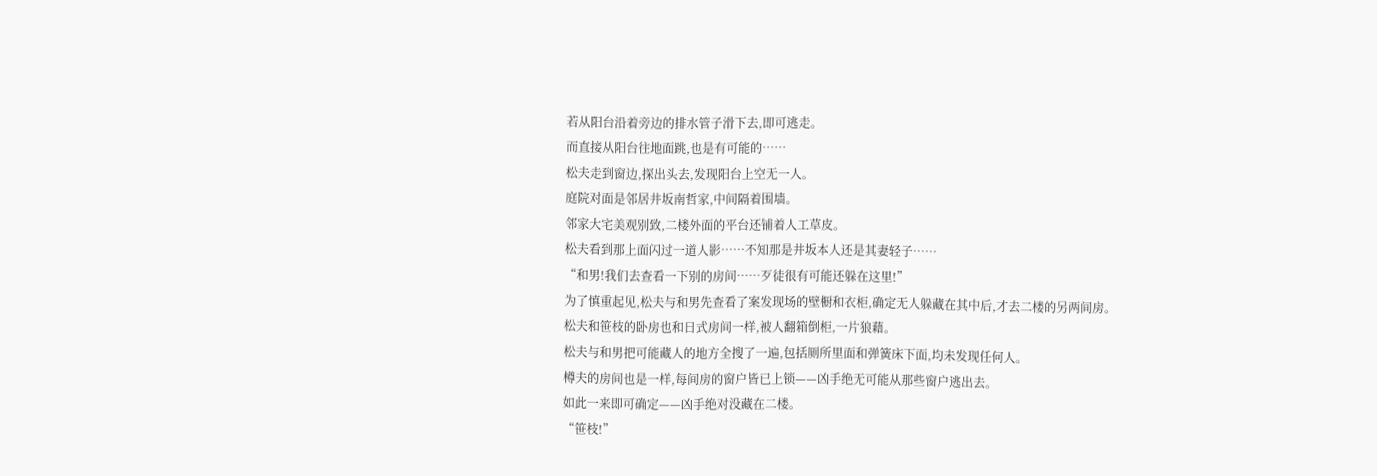若从阳台沿着旁边的排水管子滑下去,即可逃走。
而直接从阳台往地面跳,也是有可能的……
松夫走到窗边,探出头去,发现阳台上空无一人。
庭院对面是邻居井坂南哲家,中间隔着围墙。
邻家大宅美观别致,二楼外面的平台还铺着人工草皮。
松夫看到那上面闪过一道人影……不知那是井坂本人还是其妻轻子……
“和男!我们去查看一下别的房间……歹徒很有可能还躲在这里!”
为了慎重起见,松夫与和男先查看了案发现场的壁橱和衣柜,确定无人躲藏在其中后,才去二楼的另两间房。
松夫和笹枝的卧房也和日式房间一样,被人翻箱倒柜,一片狼藉。
松夫与和男把可能藏人的地方全搜了一遍,包括厕所里面和弹簧床下面,均未发现任何人。
樽夫的房间也是一样,每间房的窗户皆已上锁——凶手绝无可能从那些窗户逃出去。
如此一来即可确定——凶手绝对没藏在二楼。
“笹枝!”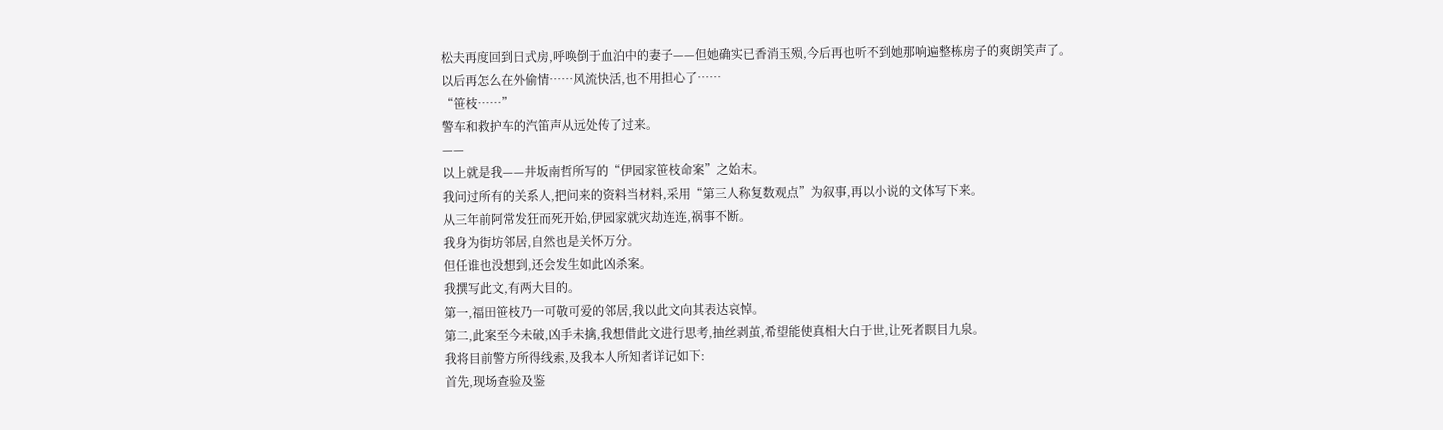松夫再度回到日式房,呼唤倒于血泊中的妻子——但她确实已香消玉殒,今后再也听不到她那响遍整栋房子的爽朗笑声了。
以后再怎么在外偷情……风流快活,也不用担心了……
“笹枝……”
警车和救护车的汽笛声从远处传了过来。
——
以上就是我——井坂南哲所写的“伊园家笹枝命案”之始末。
我问过所有的关系人,把问来的资料当材料,采用“第三人称复数观点”为叙事,再以小说的文体写下来。
从三年前阿常发狂而死开始,伊园家就灾劫连连,祸事不断。
我身为街坊邻居,自然也是关怀万分。
但任谁也没想到,还会发生如此凶杀案。
我撰写此文,有两大目的。
第一,福田笹枝乃一可敬可爱的邻居,我以此文向其表达哀悼。
第二,此案至今未破,凶手未擒,我想借此文进行思考,抽丝剥茧,希望能使真相大白于世,让死者瞑目九泉。
我将目前警方所得线索,及我本人所知者详记如下:
首先,现场查验及鉴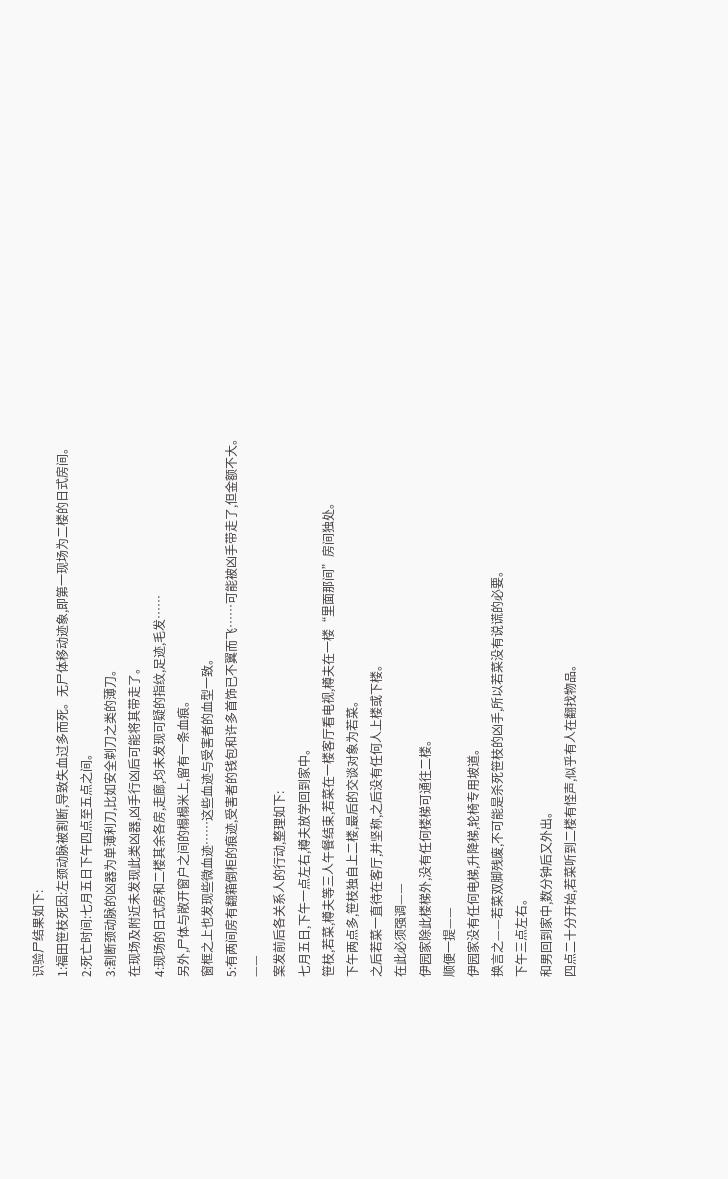识验尸结果如下:
1:福田笹枝死因:左颈动脉被割断,导致失血过多而死。无尸体移动迹象,即第一现场为二楼的日式房间。
2:死亡时间:七月五日下午四点至五点之间。
3:割断颈动脉的凶器为单薄利刀,比如安全剃刀之类的薄刀。
在现场及附近未发现此类凶器,凶手行凶后可能将其带走了。
4:现场的日式房和二楼其余各房,走廊,均未发现可疑的指纹,足迹,毛发……
另外,尸体与敞开窗户之间的榻榻米上,留有一条血痕。
窗框之上也发现些微血迹……这些血迹与受害者的血型一致。
5:有两间房有翻箱倒柜的痕迹,受害者的钱包和许多首饰已不翼而飞……可能被凶手带走了,但金额不大。
——
案发前后各关系人的行动,整理如下:
七月五日,下午一点左右,樽夫放学回到家中。
笹枝,若菜,樽夫等三人午餐结束,若菜在一楼客厅看电视,樽夫在一楼“里面那间”房间独处。
下午两点多,笹枝独自上二楼,最后的交谈对象为若菜。
之后若菜一直待在客厅,并坚称,之后没有任何人上楼或下楼。
在此必须强调——
伊园家除此楼梯外,没有任何楼梯可通往二楼。
顺便一提——
伊园家没有任何电梯,升降梯,轮椅专用坡道。
换言之——若菜双脚残废,不可能是杀死笹枝的凶手,所以若菜没有说谎的必要。
下午三点左右。
和男回到家中,数分钟后又外出。
四点二十分开始,若菜听到二楼有怪声,似乎有人在翻找物品。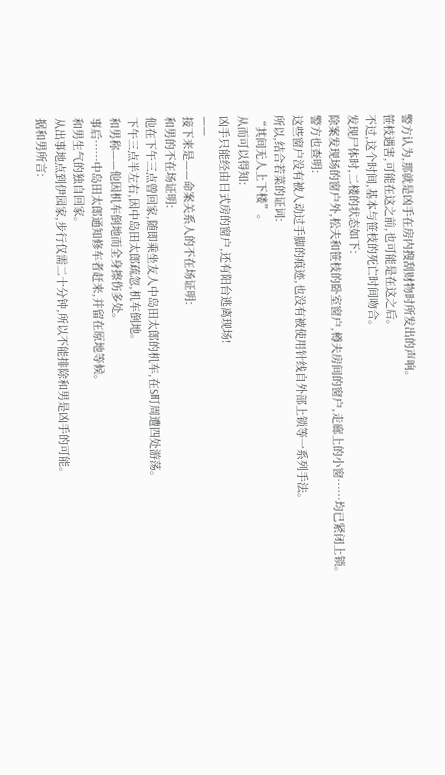警方认为,那就是凶手在房内搜刮财物时所发出的声响。
笹枝遇害,可能在这之前,也可能是在这之后。
不过,这个时间,基本与笹枝的死亡时间吻合。
发现尸体时,二楼的状态如下:
除案发现场的窗户外,松夫和笹枝的卧室窗户,樽夫房间的窗户,走廊上的小窗……均已紧闭上锁。
警方也查明:
这些窗户没有被人动过手脚的痕迹,也没有被使用针线自外部上锁等一系列手法。
所以,结合若菜的证词:
“其间无人上下楼”。
从而可以得知:
凶手只能经由日式房的窗户,还有阳台逃离现场!
——
接下来是——命案关系人的不在场证明:
和男的不在场证明:
他在下午三点曾回家,随即乘坐友人中岛田太郎的机车,在S町周遭四处游荡。
下午三点半左右,因中岛田太郎疏忽,机车倒地。
和男称——他因机车倒地而全身擦伤多处。
事后……中岛田太郎通知修车者赶来,并留在原地等候。
和男生气的独自回家。
从出事地点到伊园家,步行仅需二十分钟,所以不能排除和男是凶手的可能。
据和男所言: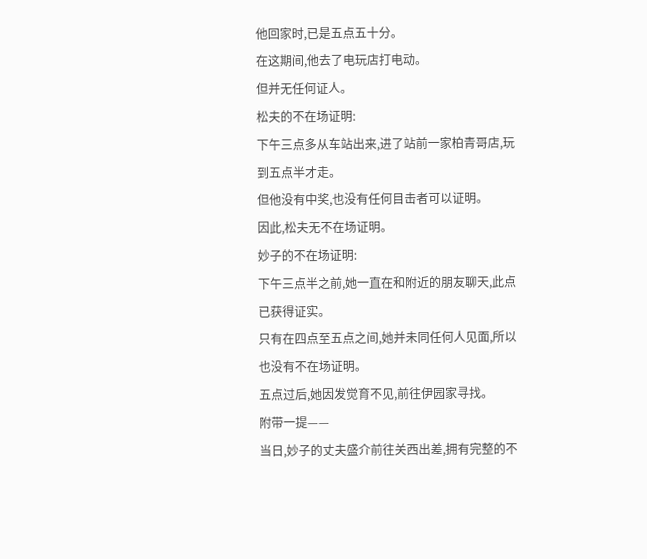他回家时,已是五点五十分。
在这期间,他去了电玩店打电动。
但并无任何证人。
松夫的不在场证明:
下午三点多从车站出来,进了站前一家柏青哥店,玩到五点半才走。
但他没有中奖,也没有任何目击者可以证明。
因此,松夫无不在场证明。
妙子的不在场证明:
下午三点半之前,她一直在和附近的朋友聊天,此点已获得证实。
只有在四点至五点之间,她并未同任何人见面,所以也没有不在场证明。
五点过后,她因发觉育不见,前往伊园家寻找。
附带一提——
当日,妙子的丈夫盛介前往关西出差,拥有完整的不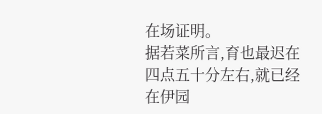在场证明。
据若菜所言,育也最迟在四点五十分左右,就已经在伊园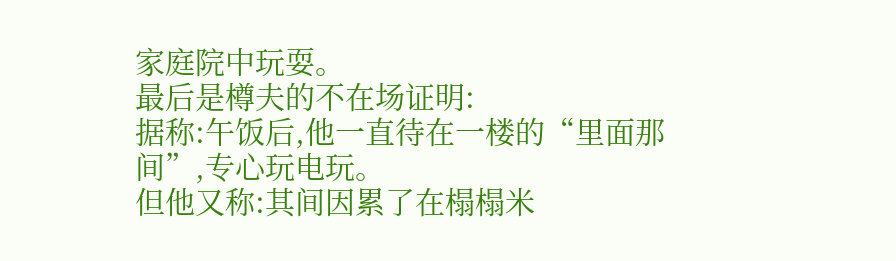家庭院中玩耍。
最后是樽夫的不在场证明:
据称:午饭后,他一直待在一楼的“里面那间”,专心玩电玩。
但他又称:其间因累了在榻榻米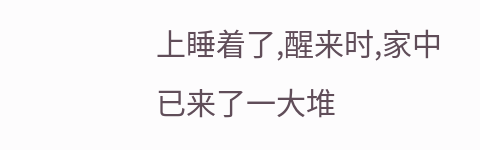上睡着了,醒来时,家中已来了一大堆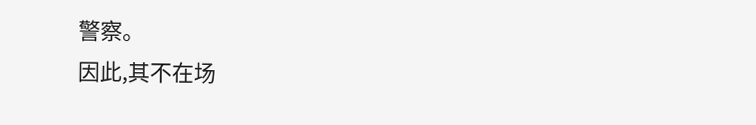警察。
因此,其不在场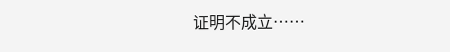证明不成立……